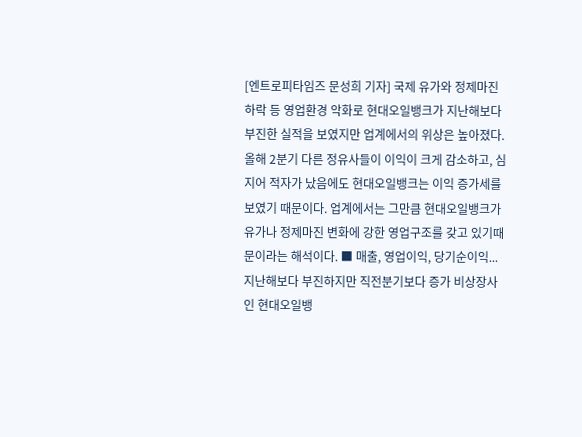[엔트로피타임즈 문성희 기자] 국제 유가와 정제마진 하락 등 영업환경 악화로 현대오일뱅크가 지난해보다 부진한 실적을 보였지만 업계에서의 위상은 높아졌다. 올해 2분기 다른 정유사들이 이익이 크게 감소하고, 심지어 적자가 났음에도 현대오일뱅크는 이익 증가세를 보였기 때문이다. 업계에서는 그만큼 현대오일뱅크가 유가나 정제마진 변화에 강한 영업구조를 갖고 있기때문이라는 해석이다. ■ 매출, 영업이익, 당기순이익...지난해보다 부진하지만 직전분기보다 증가 비상장사인 현대오일뱅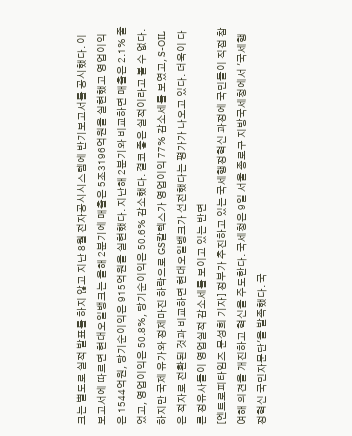크는 별도로 실적 발표를 하지 않고 지난 8월 전자공시시스템에 반기보고서를 공시했다. 이 보고서에 따르면 현대오일뱅크는 올해 2분기에 매출은 5조3196억원을 실현했고 영업이익은 1544억원, 당기순이익은 915억원을 실현했다. 지난해 2분기와 비교하면 매출은 2.1% 줄었고, 영업이익은 50.8%, 당기순이익은 50.6% 감소했다. 결코 좋은 실적이라고 볼 수 없다. 하지만 국제 유가와 정제마진 하락으로 GS칼텍스가 영업이익 77% 감소세를 보였고, S-OIL은 적자로 전환된 것과 비교하면 현대오일뱅크가 선전했다는 평가가 나오고 있다. 더욱이 다른 정유사들이 영업실적 감소세를 보이고 있는 반면
[엔트로피타임즈 문성희 기자] 정부가 추진하고 있는 국세행정혁신 과정에 국민들이 직접 참여해 의견을 개진하고 혁신을 주도한다. 국세청은 9일 서울 종로구 지방국세청에서 '국세행정혁신 국민자문단'을 발족했다. 국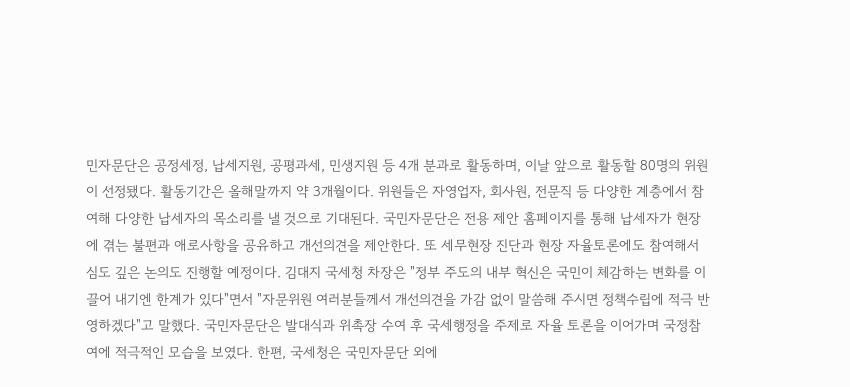민자문단은 공정세정, 납세지원, 공평과세, 민생지원 등 4개 분과로 활동하며, 이날 앞으로 활동할 80명의 위원이 선정됐다. 활동기간은 올해말까지 약 3개월이다. 위원들은 자영업자, 회사원, 전문직 등 다양한 계층에서 참여해 다양한 납세자의 목소리를 낼 것으로 기대된다. 국민자문단은 전용 제안 홈페이지를 통해 납세자가 현장에 겪는 불편과 애로사항을 공유하고 개선의견을 제안한다. 또 세무현장 진단과 현장 자율토론에도 참여해서 심도 깊은 논의도 진행할 예정이다. 김대지 국세청 차장은 "정부 주도의 내부 혁신은 국민이 체감하는 변화를 이끌어 내기엔 한계가 있다"면서 "자문위원 여러분들께서 개선의견을 가감 없이 말씀해 주시면 정책수립에 적극 반영하겠다"고 말했다. 국민자문단은 발대식과 위촉장 수여 후 국세행정을 주제로 자율 토론을 이어가며 국정참여에 적극적인 모습을 보였다. 한편, 국세청은 국민자문단 외에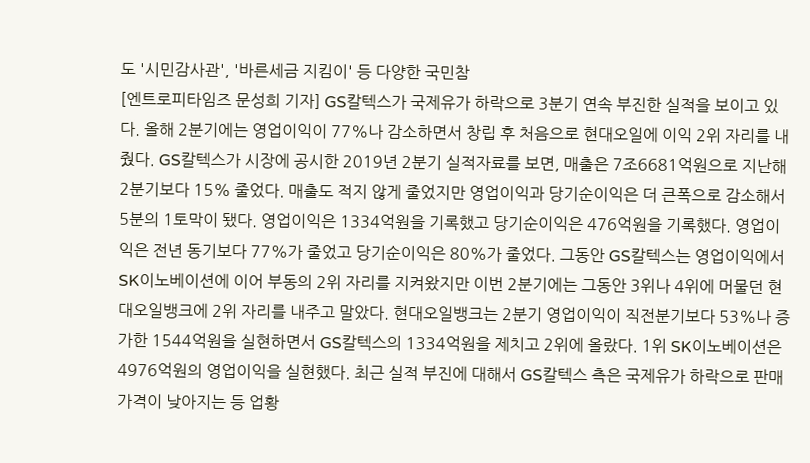도 '시민감사관', '바른세금 지킴이' 등 다양한 국민참
[엔트로피타임즈 문성희 기자] GS칼텍스가 국제유가 하락으로 3분기 연속 부진한 실적을 보이고 있다. 올해 2분기에는 영업이익이 77%나 감소하면서 창립 후 처음으로 현대오일에 이익 2위 자리를 내줬다. GS칼텍스가 시장에 공시한 2019년 2분기 실적자료를 보면, 매출은 7조6681억원으로 지난해 2분기보다 15% 줄었다. 매출도 적지 않게 줄었지만 영업이익과 당기순이익은 더 큰폭으로 감소해서 5분의 1토막이 됐다. 영업이익은 1334억원을 기록했고 당기순이익은 476억원을 기록했다. 영업이익은 전년 동기보다 77%가 줄었고 당기순이익은 80%가 줄었다. 그동안 GS칼텍스는 영업이익에서 SK이노베이션에 이어 부동의 2위 자리를 지켜왔지만 이번 2분기에는 그동안 3위나 4위에 머물던 현대오일뱅크에 2위 자리를 내주고 말았다. 현대오일뱅크는 2분기 영업이익이 직전분기보다 53%나 증가한 1544억원을 실현하면서 GS칼텍스의 1334억원을 제치고 2위에 올랐다. 1위 SK이노베이션은 4976억원의 영업이익을 실현했다. 최근 실적 부진에 대해서 GS칼텍스 측은 국제유가 하락으로 판매가격이 낮아지는 등 업황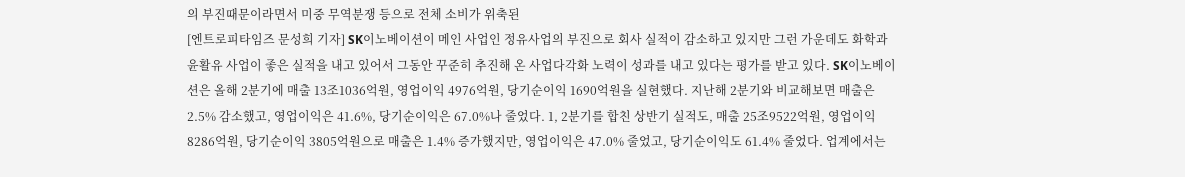의 부진때문이라면서 미중 무역분쟁 등으로 전체 소비가 위축된
[엔트로피타임즈 문성희 기자] SK이노베이션이 메인 사업인 정유사업의 부진으로 회사 실적이 감소하고 있지만 그런 가운데도 화학과 윤활유 사업이 좋은 실적을 내고 있어서 그동안 꾸준히 추진해 온 사업다각화 노력이 성과를 내고 있다는 평가를 받고 있다. SK이노베이션은 올해 2분기에 매출 13조1036억원, 영업이익 4976억원, 당기순이익 1690억원을 실현했다. 지난해 2분기와 비교해보면 매출은 2.5% 감소했고, 영업이익은 41.6%, 당기순이익은 67.0%나 줄었다. 1, 2분기를 합친 상반기 실적도, 매출 25조9522억원, 영업이익 8286억원, 당기순이익 3805억원으로 매출은 1.4% 증가했지만, 영업이익은 47.0% 줄었고, 당기순이익도 61.4% 줄었다. 업계에서는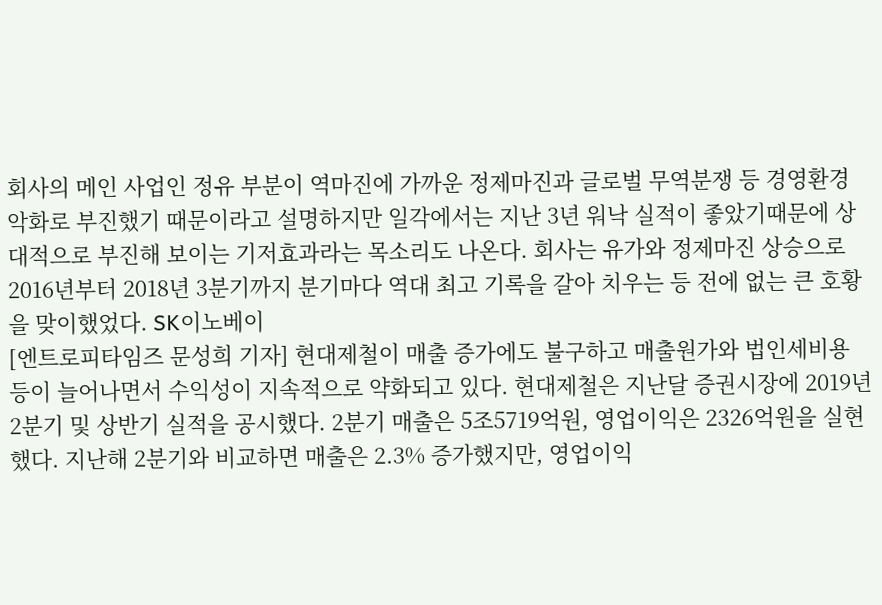회사의 메인 사업인 정유 부분이 역마진에 가까운 정제마진과 글로벌 무역분쟁 등 경영환경 악화로 부진했기 때문이라고 설명하지만 일각에서는 지난 3년 워낙 실적이 좋았기때문에 상대적으로 부진해 보이는 기저효과라는 목소리도 나온다. 회사는 유가와 정제마진 상승으로 2016년부터 2018년 3분기까지 분기마다 역대 최고 기록을 갈아 치우는 등 전에 없는 큰 호황을 맞이했었다. SK이노베이
[엔트로피타임즈 문성희 기자] 현대제철이 매출 증가에도 불구하고 매출원가와 법인세비용 등이 늘어나면서 수익성이 지속적으로 약화되고 있다. 현대제철은 지난달 증권시장에 2019년 2분기 및 상반기 실적을 공시했다. 2분기 매출은 5조5719억원, 영업이익은 2326억원을 실현했다. 지난해 2분기와 비교하면 매출은 2.3% 증가했지만, 영업이익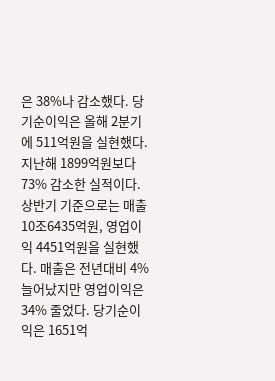은 38%나 감소했다. 당기순이익은 올해 2분기에 511억원을 실현했다. 지난해 1899억원보다 73% 감소한 실적이다. 상반기 기준으로는 매출 10조6435억원, 영업이익 4451억원을 실현했다. 매출은 전년대비 4% 늘어났지만 영업이익은 34% 줄었다. 당기순이익은 1651억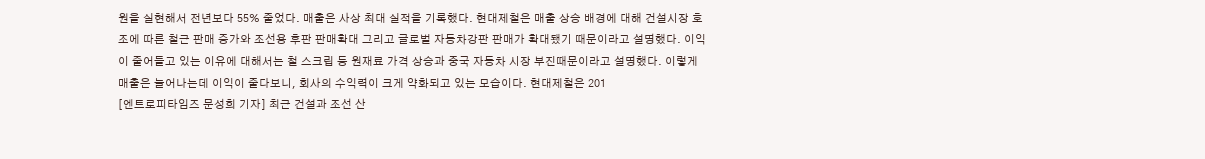원을 실현해서 전년보다 55% 줄었다. 매출은 사상 최대 실적을 기록했다. 현대제철은 매출 상승 배경에 대해 건설시장 호조에 따른 철근 판매 증가와 조선용 후판 판매확대 그리고 글로벌 자동차강판 판매가 확대됐기 때문이라고 설명했다. 이익이 줄어들고 있는 이유에 대해서는 철 스크립 등 원재료 가격 상승과 중국 자동차 시장 부진때문이라고 설명했다. 이렇게 매출은 늘어나는데 이익이 줄다보니, 회사의 수익력이 크게 약화되고 있는 모습이다. 현대제철은 201
[엔트로피타임즈 문성희 기자] 최근 건설과 조선 산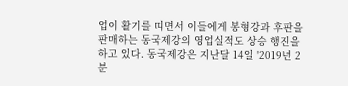업이 활기를 띠면서 이들에게 봉형강과 후판을 판매하는 동국제강의 영업실적도 상승 행진을 하고 있다. 동국제강은 지난달 14일 '2019년 2분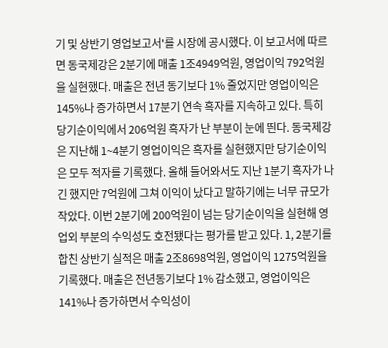기 및 상반기 영업보고서'를 시장에 공시했다. 이 보고서에 따르면 동국제강은 2분기에 매출 1조4949억원, 영업이익 792억원을 실현했다. 매출은 전년 동기보다 1% 줄었지만 영업이익은 145%나 증가하면서 17분기 연속 흑자를 지속하고 있다. 특히 당기순이익에서 206억원 흑자가 난 부분이 눈에 띈다. 동국제강은 지난해 1~4분기 영업이익은 흑자를 실현했지만 당기순이익은 모두 적자를 기록했다. 올해 들어와서도 지난 1분기 흑자가 나긴 했지만 7억원에 그쳐 이익이 났다고 말하기에는 너무 규모가 작았다. 이번 2분기에 200억원이 넘는 당기순이익을 실현해 영업외 부분의 수익성도 호전됐다는 평가를 받고 있다. 1, 2분기를 합친 상반기 실적은 매출 2조8698억원, 영업이익 1275억원을 기록했다. 매출은 전년동기보다 1% 감소했고, 영업이익은 141%나 증가하면서 수익성이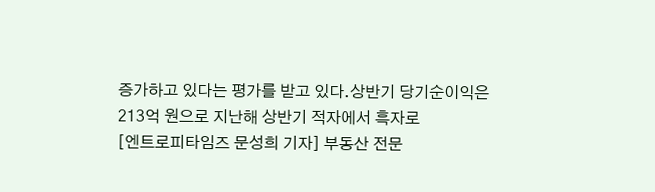증가하고 있다는 평가를 받고 있다.상반기 당기순이익은 213억 원으로 지난해 상반기 적자에서 흑자로
[엔트로피타임즈 문성희 기자] 부동산 전문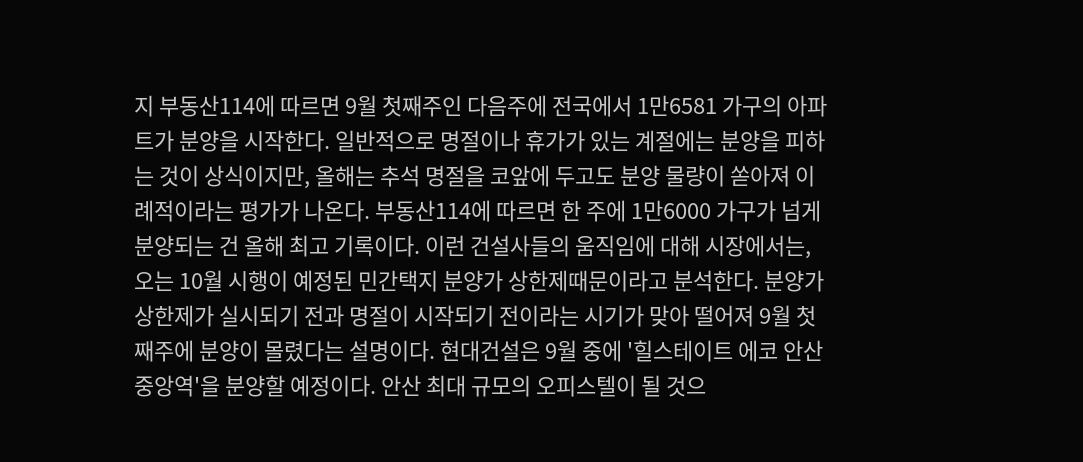지 부동산114에 따르면 9월 첫째주인 다음주에 전국에서 1만6581 가구의 아파트가 분양을 시작한다. 일반적으로 명절이나 휴가가 있는 계절에는 분양을 피하는 것이 상식이지만, 올해는 추석 명절을 코앞에 두고도 분양 물량이 쏟아져 이례적이라는 평가가 나온다. 부동산114에 따르면 한 주에 1만6000 가구가 넘게 분양되는 건 올해 최고 기록이다. 이런 건설사들의 움직임에 대해 시장에서는, 오는 10월 시행이 예정된 민간택지 분양가 상한제때문이라고 분석한다. 분양가 상한제가 실시되기 전과 명절이 시작되기 전이라는 시기가 맞아 떨어져 9월 첫째주에 분양이 몰렸다는 설명이다. 현대건설은 9월 중에 '힐스테이트 에코 안산 중앙역'을 분양할 예정이다. 안산 최대 규모의 오피스텔이 될 것으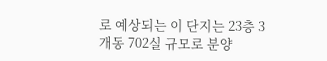로 예상되는 이 단지는 23층 3개동 702실 규모로 분양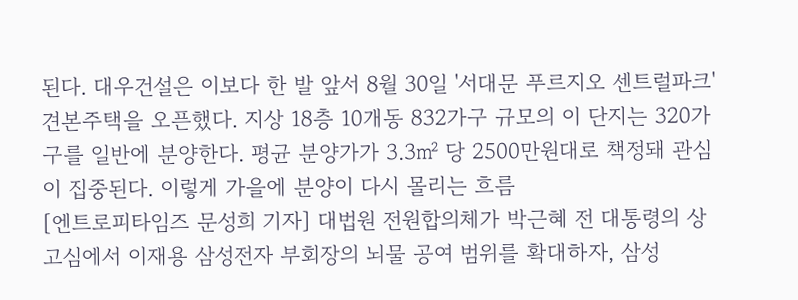된다. 대우건설은 이보다 한 발 앞서 8월 30일 '서대문 푸르지오 센트럴파크' 견본주택을 오픈했다. 지상 18층 10개동 832가구 규모의 이 단지는 320가구를 일반에 분양한다. 평균 분양가가 3.3㎡ 당 2500만원대로 책정돼 관심이 집중된다. 이렇게 가을에 분양이 다시 몰리는 흐름
[엔트로피타임즈 문성희 기자] 대법원 전원합의체가 박근혜 전 대통령의 상고심에서 이재용 삼성전자 부회장의 뇌물 공여 범위를 확대하자, 삼성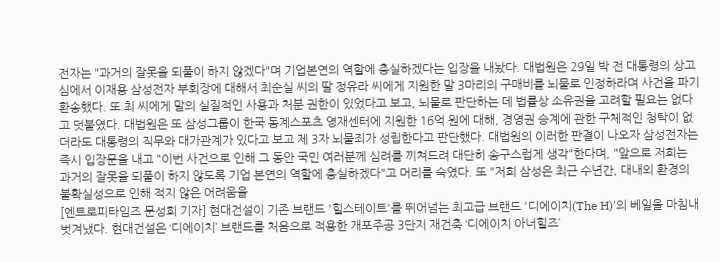전자는 "과거의 잘못을 되풀이 하지 않겠다"며 기업본연의 역할에 충실하겠다는 입장을 내놨다. 대법원은 29일 박 전 대통령의 상고심에서 이재용 삼성전자 부회장에 대해서 최순실 씨의 딸 정유라 씨에게 지원한 말 3마리의 구매비를 뇌물로 인정하라며 사건을 파기환송했다. 또 최 씨에게 말의 실질적인 사용과 처분 권한이 있었다고 보고, 뇌물로 판단하는 데 법률상 소유권을 고려할 필요는 없다고 덧붙였다. 대법원은 또 삼성그룹이 한국 동계스포츠 영재센터에 지원한 16억 원에 대해, 경영권 승계에 관한 구체적인 청탁이 없더라도 대통령의 직무와 대가관계가 있다고 보고 제 3자 뇌물죄가 성립한다고 판단했다. 대법원의 이러한 판결이 나오자 삼성전자는 즉시 입장문을 내고 "이번 사건으로 인해 그 동안 국민 여러분께 심려를 끼쳐드려 대단히 송구스럽게 생각"한다며, "앞으로 저희는 과거의 잘못을 되풀이 하지 않도록 기업 본연의 역할에 충실하겠다"고 머리를 숙였다. 또 "저희 삼성은 최근 수년간, 대내외 환경의 불확실성으로 인해 적지 않은 어려움을
[엔트로피타임즈 문성희 기자] 현대건설이 기존 브랜드 '힐스테이트'를 뛰어넘는 최고급 브랜드 '디에이치(The H)'의 베일을 마침내 벗겨냈다. 현대건설은 ‘디에이치’ 브랜드를 처음으로 적용한 개포주공 3단지 재건축 ‘디에이치 아너힐즈’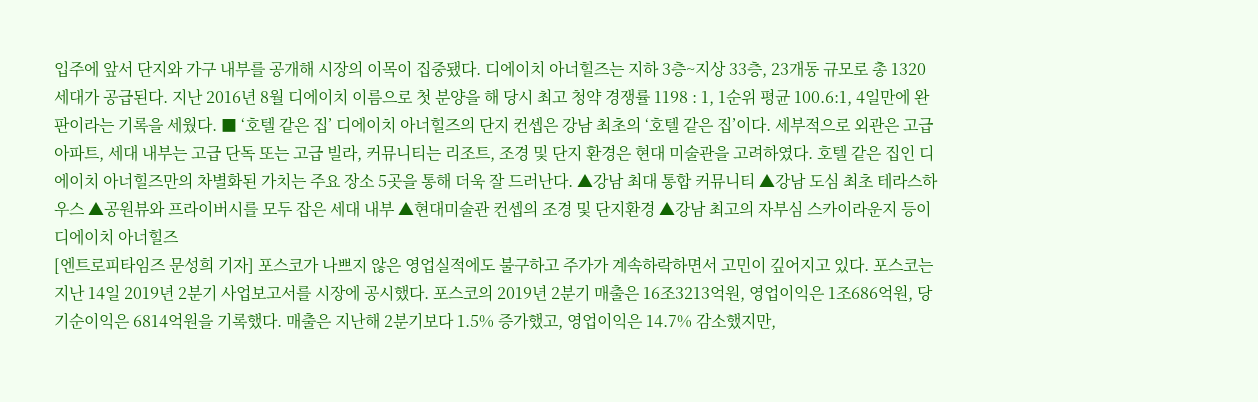입주에 앞서 단지와 가구 내부를 공개해 시장의 이목이 집중됐다. 디에이치 아너힐즈는 지하 3층~지상 33층, 23개동 규모로 총 1320세대가 공급된다. 지난 2016년 8월 디에이치 이름으로 첫 분양을 해 당시 최고 청약 경쟁률 1198 : 1, 1순위 평균 100.6:1, 4일만에 완판이라는 기록을 세웠다. ■ ‘호텔 같은 집’ 디에이치 아너힐즈의 단지 컨셉은 강남 최초의 ‘호텔 같은 집’이다. 세부적으로 외관은 고급 아파트, 세대 내부는 고급 단독 또는 고급 빌라, 커뮤니티는 리조트, 조경 및 단지 환경은 현대 미술관을 고려하였다. 호텔 같은 집인 디에이치 아너힐즈만의 차별화된 가치는 주요 장소 5곳을 통해 더욱 잘 드러난다. ▲강남 최대 통합 커뮤니티 ▲강남 도심 최초 테라스하우스 ▲공원뷰와 프라이버시를 모두 잡은 세대 내부 ▲현대미술관 컨셉의 조경 및 단지환경 ▲강남 최고의 자부심 스카이라운지 등이 디에이치 아너힐즈
[엔트로피타임즈 문성희 기자] 포스코가 나쁘지 않은 영업실적에도 불구하고 주가가 계속하락하면서 고민이 깊어지고 있다. 포스코는 지난 14일 2019년 2분기 사업보고서를 시장에 공시했다. 포스코의 2019년 2분기 매출은 16조3213억원, 영업이익은 1조686억원, 당기순이익은 6814억원을 기록했다. 매출은 지난해 2분기보다 1.5% 증가했고, 영업이익은 14.7% 감소했지만,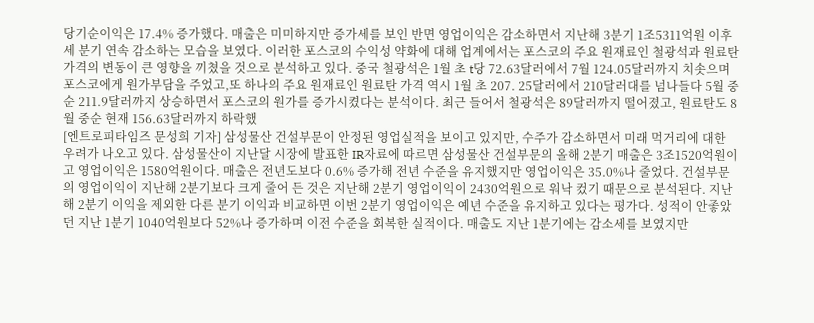당기순이익은 17.4% 증가했다. 매출은 미미하지만 증가세를 보인 반면 영업이익은 감소하면서 지난해 3분기 1조5311억원 이후 세 분기 연속 감소하는 모습을 보였다. 이러한 포스코의 수익성 약화에 대해 업계에서는 포스코의 주요 원재료인 철광석과 원료탄 가격의 변동이 큰 영향을 끼쳤을 것으로 분석하고 있다. 중국 철광석은 1월 초 t당 72.63달러에서 7월 124.05달러까지 치솟으며 포스코에게 원가부담을 주었고,또 하나의 주요 원재료인 원료탄 가격 역시 1월 초 207. 25달러에서 210달러대를 넘나들다 5월 중순 211.9달러까지 상승하면서 포스코의 원가를 증가시켰다는 분석이다. 최근 들어서 철광석은 89달러까지 떨어졌고, 원료탄도 8월 중순 현재 156.63달러까지 하락했
[엔트로피타임즈 문성희 기자] 삼성물산 건설부문이 안정된 영업실적을 보이고 있지만, 수주가 감소하면서 미래 먹거리에 대한 우려가 나오고 있다. 삼성물산이 지난달 시장에 발표한 IR자료에 따르면 삼성물산 건설부문의 올해 2분기 매출은 3조1520억원이고 영업이익은 1580억원이다. 매출은 전년도보다 0.6% 증가해 전년 수준을 유지했지만 영업이익은 35.0%나 줄었다. 건설부문의 영업이익이 지난해 2분기보다 크게 줄어 든 것은 지난해 2분기 영업이익이 2430억원으로 워낙 컸기 때문으로 분석된다. 지난해 2분기 이익을 제외한 다른 분기 이익과 비교하면 이번 2분기 영업이익은 예년 수준을 유지하고 있다는 평가다. 성적이 안좋았던 지난 1분기 1040억원보다 52%나 증가하며 이전 수준을 회복한 실적이다. 매출도 지난 1분기에는 감소세를 보였지만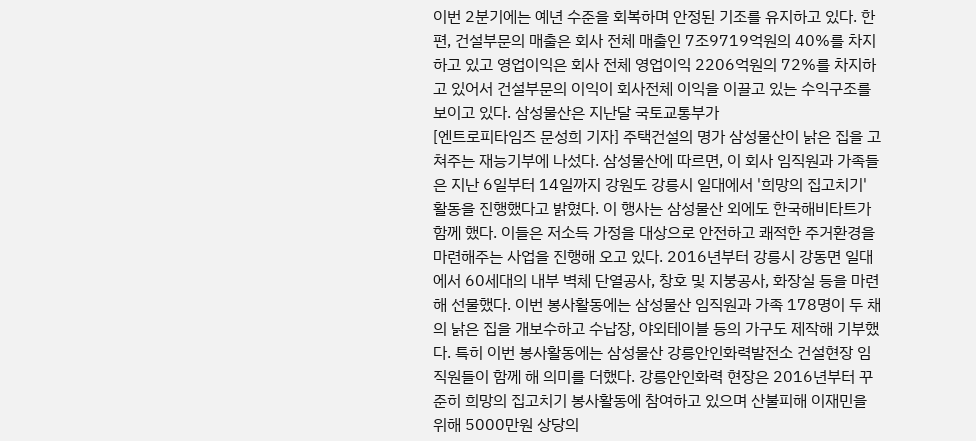이번 2분기에는 예년 수준을 회복하며 안정된 기조를 유지하고 있다. 한편, 건설부문의 매출은 회사 전체 매출인 7조9719억원의 40%를 차지하고 있고 영업이익은 회사 전체 영업이익 2206억원의 72%를 차지하고 있어서 건설부문의 이익이 회사전체 이익을 이끌고 있는 수익구조를 보이고 있다. 삼성물산은 지난달 국토교통부가
[엔트로피타임즈 문성희 기자] 주택건설의 명가 삼성물산이 낡은 집을 고쳐주는 재능기부에 나섰다. 삼성물산에 따르면, 이 회사 임직원과 가족들은 지난 6일부터 14일까지 강원도 강릉시 일대에서 '희망의 집고치기' 활동을 진행했다고 밝혔다. 이 행사는 삼성물산 외에도 한국해비타트가 함께 했다. 이들은 저소득 가정을 대상으로 안전하고 쾌적한 주거환경을 마련해주는 사업을 진행해 오고 있다. 2016년부터 강릉시 강동면 일대에서 60세대의 내부 벽체 단열공사, 창호 및 지붕공사, 화장실 등을 마련해 선물했다. 이번 봉사활동에는 삼성물산 임직원과 가족 178명이 두 채의 낡은 집을 개보수하고 수납장, 야외테이블 등의 가구도 제작해 기부했다. 특히 이번 봉사활동에는 삼성물산 강릉안인화력발전소 건설현장 임직원들이 함께 해 의미를 더했다. 강릉안인화력 현장은 2016년부터 꾸준히 희망의 집고치기 봉사활동에 참여하고 있으며 산불피해 이재민을 위해 5000만원 상당의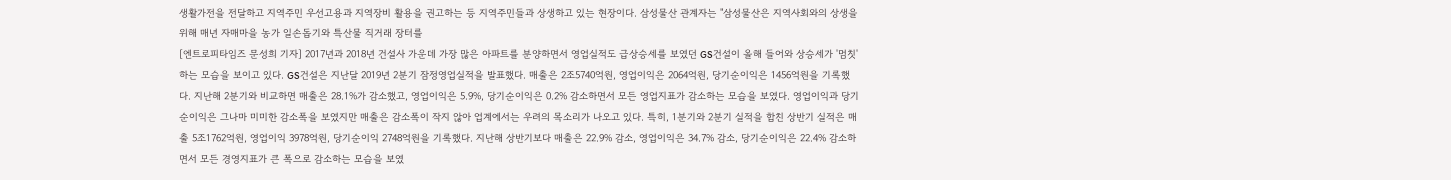생활가전을 전달하고 지역주민 우선고용과 지역장비 활용을 권고하는 등 지역주민들과 상생하고 있는 현장이다. 삼성물산 관계자는 "삼성물산은 지역사회와의 상생을 위해 매년 자매마을 농가 일손돕기와 특산물 직거래 장터를
[엔트로피타임즈 문성희 기자] 2017년과 2018년 건설사 가운데 가장 많은 아파트를 분양하면서 영업실적도 급상승세를 보였던 GS건설이 올해 들어와 상승세가 '멈칫' 하는 모습을 보이고 있다. GS건설은 지난달 2019년 2분기 잠정영업실적을 발표했다. 매출은 2조5740억원, 영업이익은 2064억원, 당기순이익은 1456억원을 기록했다. 지난해 2분기와 비교하면 매출은 28.1%가 감소했고, 영업이익은 5.9%, 당기순이익은 0.2% 감소하면서 모든 영업지표가 감소하는 모습을 보였다. 영업이익과 당기순이익은 그나마 미미한 감소폭을 보였지만 매출은 감소폭이 작지 않아 업계에서는 우려의 목소리가 나오고 있다. 특히, 1분기와 2분기 실적을 합친 상반기 실적은 매출 5조1762억원, 영업이익 3978억원, 당기순이익 2748억원을 기록했다. 지난해 상반기보다 매출은 22.9% 감소, 영업이익은 34.7% 감소, 당기순이익은 22.4% 감소하면서 모든 경영지표가 큰 폭으로 감소하는 모습을 보였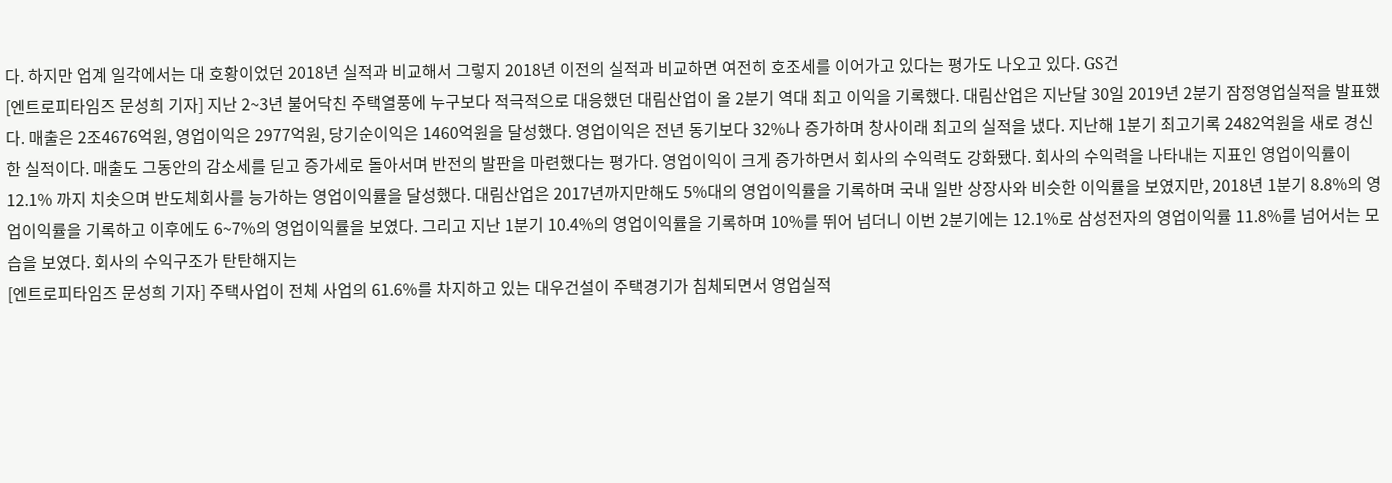다. 하지만 업계 일각에서는 대 호황이었던 2018년 실적과 비교해서 그렇지 2018년 이전의 실적과 비교하면 여전히 호조세를 이어가고 있다는 평가도 나오고 있다. GS건
[엔트로피타임즈 문성희 기자] 지난 2~3년 불어닥친 주택열풍에 누구보다 적극적으로 대응했던 대림산업이 올 2분기 역대 최고 이익을 기록했다. 대림산업은 지난달 30일 2019년 2분기 잠정영업실적을 발표했다. 매출은 2조4676억원, 영업이익은 2977억원, 당기순이익은 1460억원을 달성했다. 영업이익은 전년 동기보다 32%나 증가하며 창사이래 최고의 실적을 냈다. 지난해 1분기 최고기록 2482억원을 새로 경신한 실적이다. 매출도 그동안의 감소세를 딛고 증가세로 돌아서며 반전의 발판을 마련했다는 평가다. 영업이익이 크게 증가하면서 회사의 수익력도 강화됐다. 회사의 수익력을 나타내는 지표인 영업이익률이 12.1% 까지 치솟으며 반도체회사를 능가하는 영업이익률을 달성했다. 대림산업은 2017년까지만해도 5%대의 영업이익률을 기록하며 국내 일반 상장사와 비슷한 이익률을 보였지만, 2018년 1분기 8.8%의 영업이익률을 기록하고 이후에도 6~7%의 영업이익률을 보였다. 그리고 지난 1분기 10.4%의 영업이익률을 기록하며 10%를 뛰어 넘더니 이번 2분기에는 12.1%로 삼성전자의 영업이익률 11.8%를 넘어서는 모습을 보였다. 회사의 수익구조가 탄탄해지는
[엔트로피타임즈 문성희 기자] 주택사업이 전체 사업의 61.6%를 차지하고 있는 대우건설이 주택경기가 침체되면서 영업실적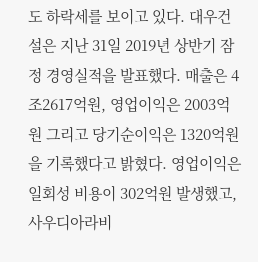도 하락세를 보이고 있다. 대우건설은 지난 31일 2019년 상반기 잠정 경영실적을 발표했다. 매출은 4조2617억원, 영업이익은 2003억원 그리고 당기순이익은 1320억원을 기록했다고 밝혔다. 영업이익은 일회성 비용이 302억원 발생했고, 사우디아라비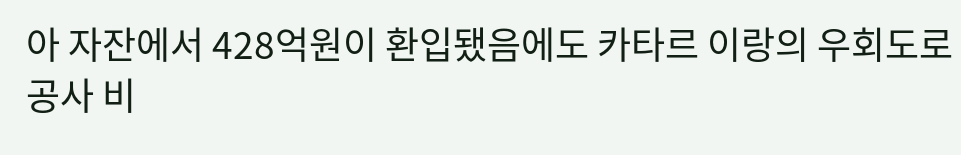아 자잔에서 428억원이 환입됐음에도 카타르 이랑의 우회도로 공사 비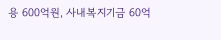용 600억원, 사내복지기금 60억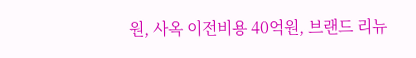원, 사옥 이전비용 40억원, 브랜드 리뉴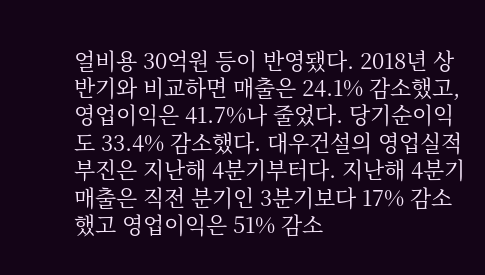얼비용 30억원 등이 반영됐다. 2018년 상반기와 비교하면 매출은 24.1% 감소했고, 영업이익은 41.7%나 줄었다. 당기순이익도 33.4% 감소했다. 대우건설의 영업실적 부진은 지난해 4분기부터다. 지난해 4분기 매출은 직전 분기인 3분기보다 17% 감소했고 영업이익은 51% 감소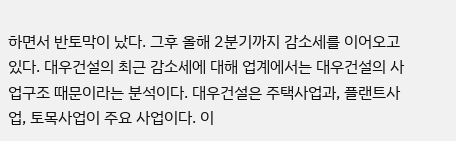하면서 반토막이 났다. 그후 올해 2분기까지 감소세를 이어오고 있다. 대우건설의 최근 감소세에 대해 업계에서는 대우건설의 사업구조 때문이라는 분석이다. 대우건설은 주택사업과, 플랜트사업, 토목사업이 주요 사업이다. 이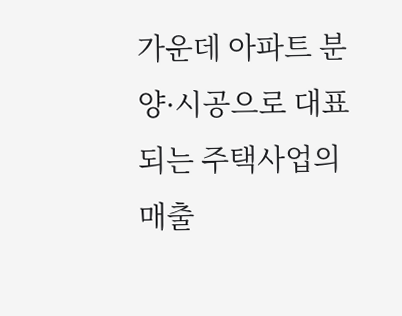가운데 아파트 분양·시공으로 대표되는 주택사업의 매출